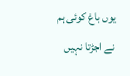یوں باغ کوئی ہم نے اجڑتا نہیں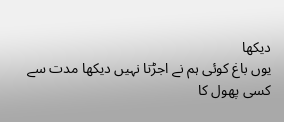دیکھا
یوں باغ کوئی ہم نے اجڑتا نہیں دیکھا مدت سے کسی پھول کا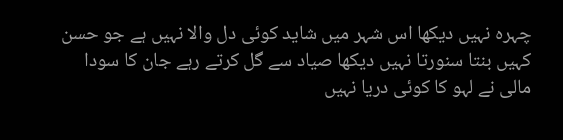چہرہ نہیں دیکھا اس شہر میں شاید کوئی دل والا نہیں ہے جو حسن کہیں بنتا سنورتا نہیں دیکھا صیاد سے گل کرتے رہے جان کا سودا مالی نے لہو کا کوئی دریا نہیں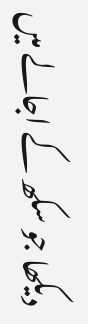دیکھا جو سکھ کے اجالے میں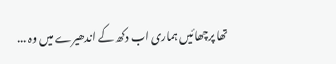تھا پرچھائیں ہماری اب دکھ کے اندھیرے میں وہ ...